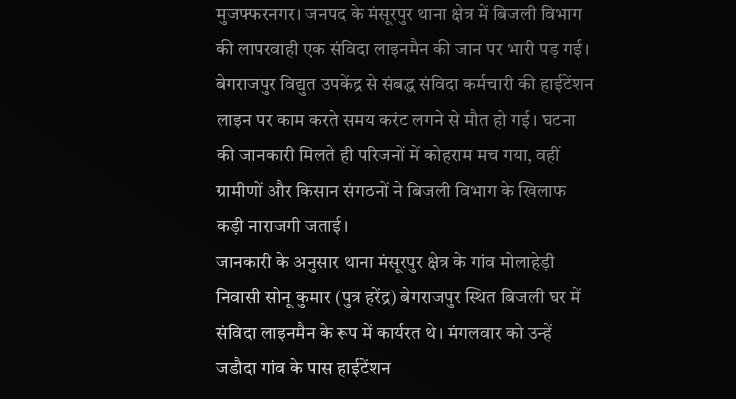मुजफ्फरनगर। जनपद के मंसूरपुर थाना क्षेत्र में बिजली विभाग की लापरवाही एक संविदा लाइनमैन की जान पर भारी पड़ गई। बेगराजपुर विद्युत उपकेंद्र से संबद्ध संविदा कर्मचारी की हाईटेंशन लाइन पर काम करते समय करंट लगने से मौत हो गई। घटना की जानकारी मिलते ही परिजनों में कोहराम मच गया, वहीं ग्रामीणों और किसान संगठनों ने बिजली विभाग के खिलाफ कड़ी नाराजगी जताई।
जानकारी के अनुसार थाना मंसूरपुर क्षेत्र के गांव मोलाहेड़ी निवासी सोनू कुमार (पुत्र हरेंद्र) बेगराजपुर स्थित बिजली घर में संविदा लाइनमैन के रूप में कार्यरत थे। मंगलवार को उन्हें जडौदा गांव के पास हाईटेंशन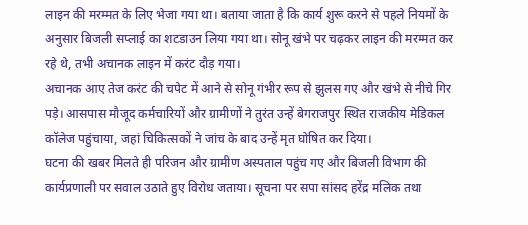लाइन की मरम्मत के लिए भेजा गया था। बताया जाता है कि कार्य शुरू करने से पहले नियमों के अनुसार बिजली सप्लाई का शटडाउन लिया गया था। सोनू खंभे पर चढ़कर लाइन की मरम्मत कर रहे थे, तभी अचानक लाइन में करंट दौड़ गया।
अचानक आए तेज करंट की चपेट में आने से सोनू गंभीर रूप से झुलस गए और खंभे से नीचे गिर पड़े। आसपास मौजूद कर्मचारियों और ग्रामीणों ने तुरंत उन्हें बेगराजपुर स्थित राजकीय मेडिकल कॉलेज पहुंचाया, जहां चिकित्सकों ने जांच के बाद उन्हें मृत घोषित कर दिया।
घटना की खबर मिलते ही परिजन और ग्रामीण अस्पताल पहुंच गए और बिजली विभाग की कार्यप्रणाली पर सवाल उठाते हुए विरोध जताया। सूचना पर सपा सांसद हरेंद्र मलिक तथा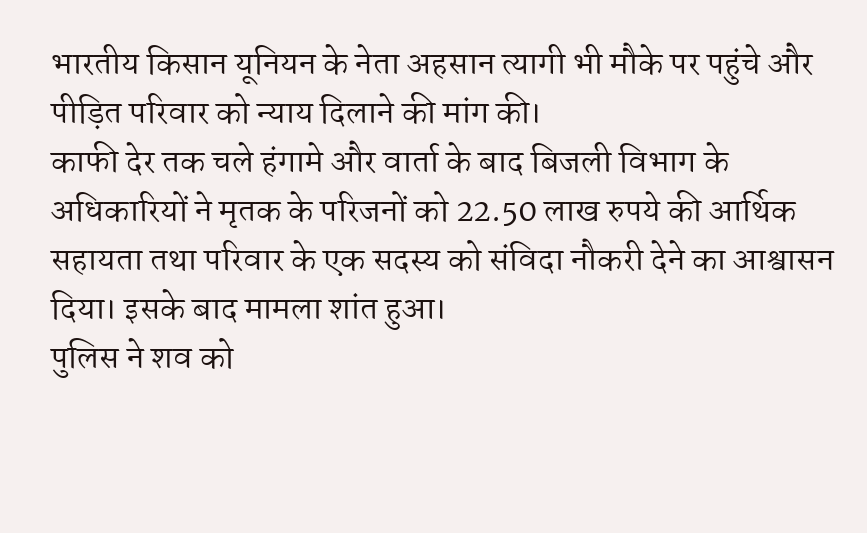भारतीय किसान यूनियन के नेता अहसान त्यागी भी मौके पर पहुंचे और पीड़ित परिवार को न्याय दिलाने की मांग की।
काफी देर तक चले हंगामे और वार्ता के बाद बिजली विभाग के अधिकारियों ने मृतक के परिजनों को 22.50 लाख रुपये की आर्थिक सहायता तथा परिवार के एक सदस्य को संविदा नौकरी देने का आश्वासन दिया। इसके बाद मामला शांत हुआ।
पुलिस ने शव को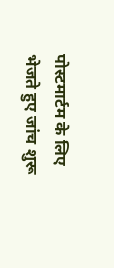पोस्टमार्टम के लिए भेजते हुए जांच शुरू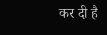कर दी है